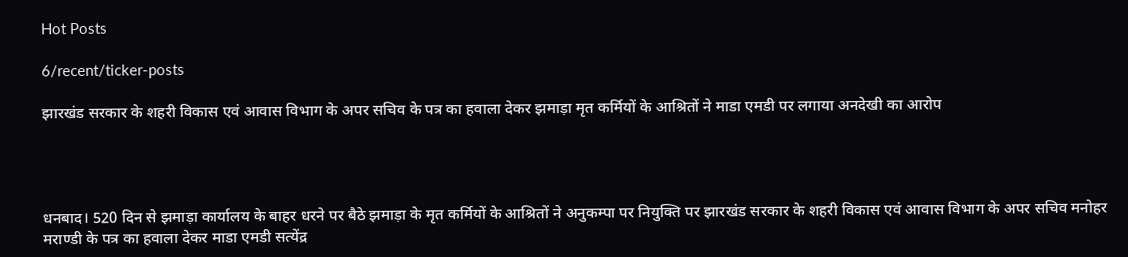Hot Posts

6/recent/ticker-posts

झारखंड सरकार के शहरी विकास एवं आवास विभाग के अपर सचिव के पत्र का हवाला देकर झमाड़ा मृत कर्मियों के आश्रितों ने माडा एमडी पर लगाया अनदेखी का आरोप




धनबाद। 520 दिन से झमाड़ा कार्यालय के बाहर धरने पर बैठे झमाड़ा के मृत कर्मियों के आश्रितों ने अनुकम्पा पर नियुक्ति पर झारखंड सरकार के शहरी विकास एवं आवास विभाग के अपर सचिव मनोहर मराण्डी के पत्र का हवाला देकर माडा एमडी सत्येंद्र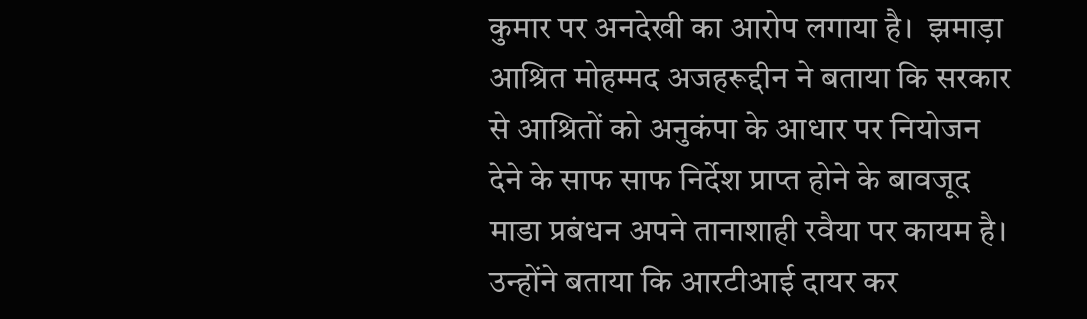कुमार पर अनदेखी का आरोप लगाया है।  झमाड़ा आश्रित मोहम्मद अजहरूद्दीन ने बताया कि सरकार से आश्रितों को अनुकंपा के आधार पर नियोजन देने के साफ साफ निर्देश प्राप्त होने के बावजूद माडा प्रबंधन अपने तानाशाही रवैया पर कायम है। उन्होंने बताया कि आरटीआई दायर कर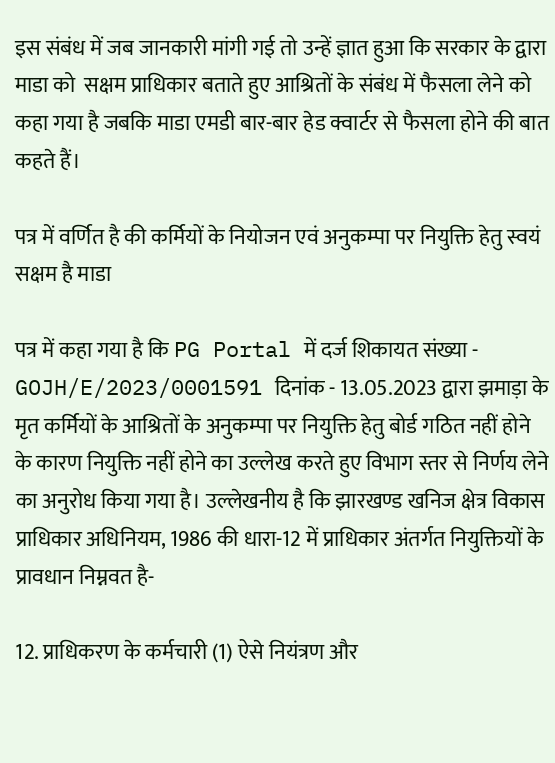इस संबंध में जब जानकारी मांगी गई तो उन्हें ज्ञात हुआ कि सरकार के द्वारा माडा को  सक्षम प्राधिकार बताते हुए आश्रितों के संबंध में फैसला लेने को कहा गया है जबकि माडा एमडी बार-बार हेड क्वार्टर से फैसला होने की बात कहते हैं।

पत्र में वर्णित है की कर्मियों के नियोजन एवं अनुकम्पा पर नियुक्ति हेतु स्वयं सक्षम है माडा

पत्र में कहा गया है कि PG Portal में दर्ज शिकायत संख्या - GOJH/E/2023/0001591 दिनांक - 13.05.2023 द्वारा झमाड़ा के मृत कर्मियों के आश्रितों के अनुकम्पा पर नियुक्ति हेतु बोर्ड गठित नहीं होने के कारण नियुक्ति नहीं होने का उल्लेख करते हुए विभाग स्तर से निर्णय लेने का अनुरोध किया गया है। उल्लेखनीय है कि झारखण्ड खनिज क्षेत्र विकास प्राधिकार अधिनियम, 1986 की धारा-12 में प्राधिकार अंतर्गत नियुक्तियों के प्रावधान निम्नवत है-

12. प्राधिकरण के कर्मचारी (1) ऐसे नियंत्रण और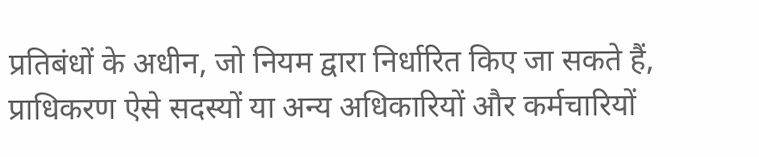प्रतिबंधों के अधीन, जो नियम द्वारा निर्धारित किए जा सकते हैं, प्राधिकरण ऐसे सदस्यों या अन्य अधिकारियों और कर्मचारियों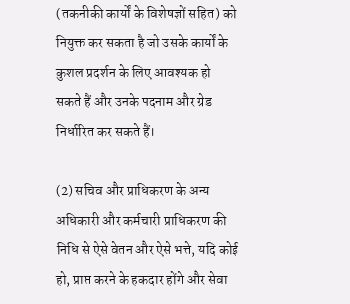(तकनीकी कार्यों के विशेषज्ञों सहित) को नियुक्त कर सकता है जो उसके कार्यों के कुशल प्रदर्शन के लिए आवश्यक हो सकते हैं और उनके पदनाम और ग्रेड निर्धारित कर सकते हैं।

(2) सचिव और प्राधिकरण के अन्य अधिकारी और कर्मचारी प्राधिकरण की निधि से ऐसे वेतन और ऐसे भत्ते, यदि कोई हो, प्राप्त करने के हकदार होंगे और सेवा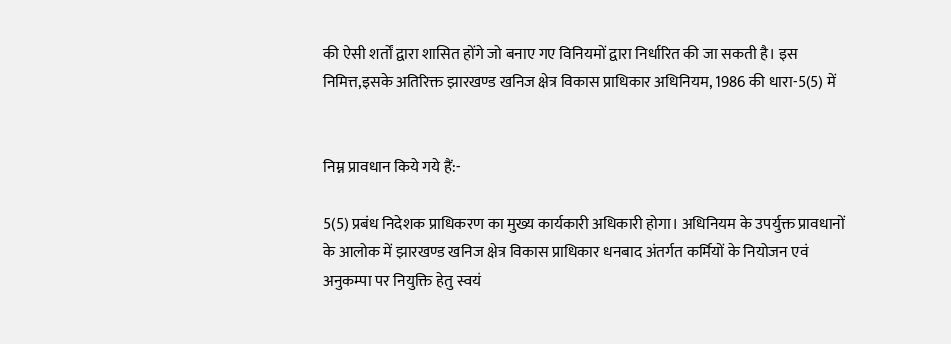की ऐसी शर्तों द्वारा शासित होंगे जो बनाए गए विनियमों द्वारा निर्धारित की जा सकती है। इस निमित्त,इसके अतिरिक्त झारखण्ड खनिज क्षेत्र विकास प्राधिकार अधिनियम, 1986 की धारा-5(5) में


निम्न प्रावधान किये गये हैं:-

5(5) प्रबंध निदेशक प्राधिकरण का मुख्य कार्यकारी अधिकारी होगा। अधिनियम के उपर्युक्त प्रावधानों के आलोक में झारखण्ड खनिज क्षेत्र विकास प्राधिकार धनबाद अंतर्गत कर्मियों के नियोजन एवं अनुकम्पा पर नियुक्ति हेतु स्वयं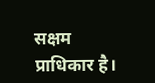सक्षम प्राधिकार है।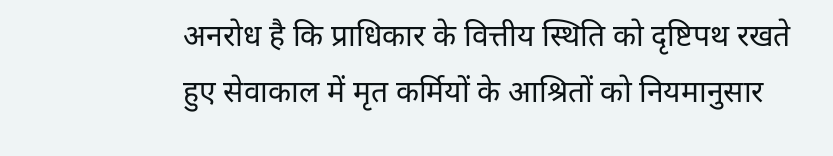अनरोध है कि प्राधिकार के वित्तीय स्थिति को दृष्टिपथ रखते हुए सेवाकाल में मृत कर्मियों के आश्रितों को नियमानुसार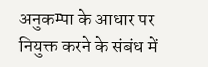अनुकम्पा के आधार पर नियुक्त करने के संबंध में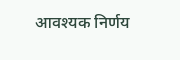आवश्यक निर्णय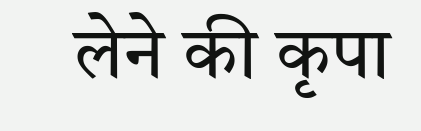लेने की कृपा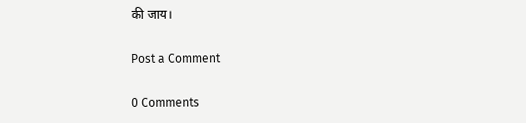की जाय।

Post a Comment

0 Comments